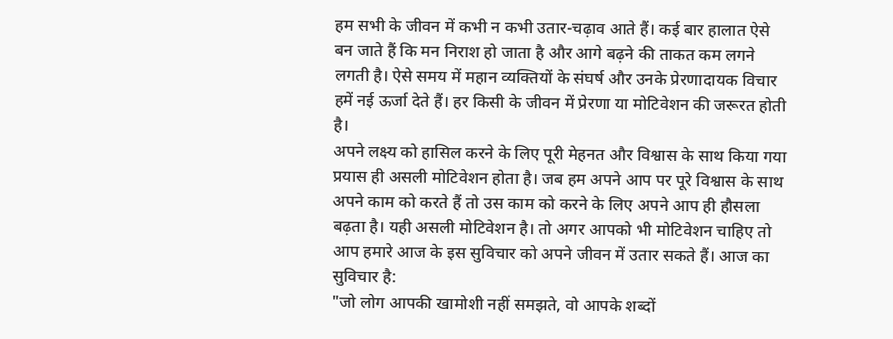हम सभी के जीवन में कभी न कभी उतार-चढ़ाव आते हैं। कई बार हालात ऐसे बन जाते हैं कि मन निराश हो जाता है और आगे बढ़ने की ताकत कम लगने लगती है। ऐसे समय में महान व्यक्तियों के संघर्ष और उनके प्रेरणादायक विचार हमें नई ऊर्जा देते हैं। हर किसी के जीवन में प्रेरणा या मोटिवेशन की जरूरत होती है।
अपने लक्ष्य को हासिल करने के लिए पूरी मेहनत और विश्वास के साथ किया गया प्रयास ही असली मोटिवेशन होता है। जब हम अपने आप पर पूरे विश्वास के साथ अपने काम को करते हैं तो उस काम को करने के लिए अपने आप ही हौसला बढ़ता है। यही असली मोटिवेशन है। तो अगर आपको भी मोटिवेशन चाहिए तो आप हमारे आज के इस सुविचार को अपने जीवन में उतार सकते हैं। आज का सुविचार है:
"जो लोग आपकी खामोशी नहीं समझते, वो आपके शब्दों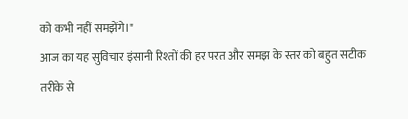को कभी नहीं समझेंगे।"
आज का यह सुविचार इंसानी रिश्तों की हर परत और समझ के स्तर को बहुत सटीक तरीके से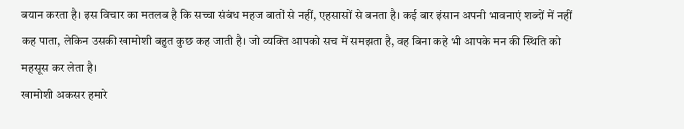बयान करता है। इस विचार का मतलब है कि सच्चा संबंध महज बातों से नहीं, एहसासों से बनता है। कई बार इंसान अपनी भावनाएं शब्दों में नहीं कह पाता, लेकिन उसकी खामोशी बहुत कुछ कह जाती है। जो व्यक्ति आपको सच में समझता है, वह बिना कहे भी आपके मन की स्थिति को महसूस कर लेता है।
खामोशी अकसर हमारे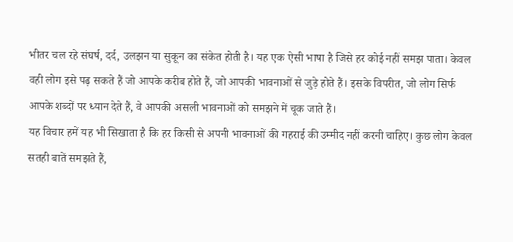भीतर चल रहे संघर्ष, दर्द, उलझन या सुकून का संकेत होती है। यह एक ऐसी भाषा है जिसे हर कोई नहीं समझ पाता। केवल वही लोग इसे पढ़ सकते हैं जो आपके करीब होते हैं, जो आपकी भावनाओं से जुड़े होते हैं। इसके विपरीत, जो लोग सिर्फ आपके शब्दों पर ध्यान देते हैं, वे आपकी असली भावनाओं को समझने में चूक जाते हैं।
यह विचार हमें यह भी सिखाता है कि हर किसी से अपनी भावनाओं की गहराई की उम्मीद नहीं करनी चाहिए। कुछ लोग केवल सतही बातें समझते हैं,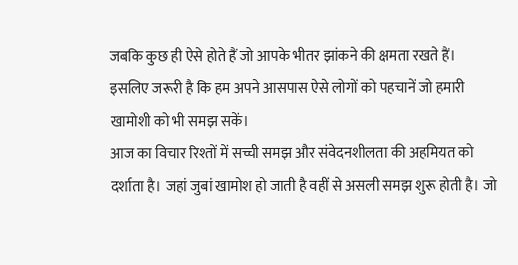जबकि कुछ ही ऐसे होते हैं जो आपके भीतर झांकने की क्षमता रखते हैं। इसलिए जरूरी है कि हम अपने आसपास ऐसे लोगों को पहचानें जो हमारी खामोशी को भी समझ सकें।
आज का विचार रिश्तों में सच्ची समझ और संवेदनशीलता की अहमियत को दर्शाता है। जहां जुबां खामोश हो जाती है वहीं से असली समझ शुरू होती है। जो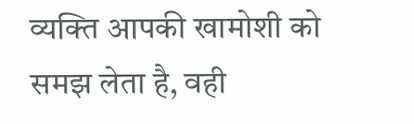व्यक्ति आपकी खामोशी को समझ लेता है, वही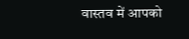वास्तव में आपको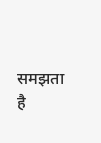समझता है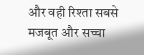और वही रिश्ता सबसे मजबूत और सच्चा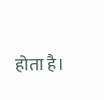होता है।